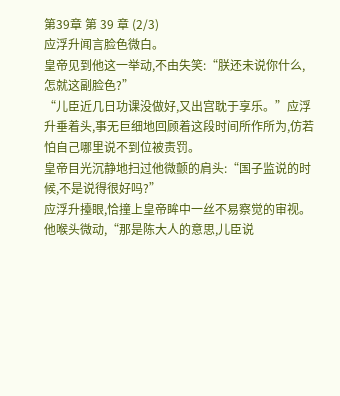第39章 第 39 章 (2/3)
应浮升闻言脸色微白。
皇帝见到他这一举动,不由失笑:“朕还未说你什么,怎就这副脸色?”
“儿臣近几日功课没做好,又出宫耽于享乐。”应浮升垂着头,事无巨细地回顾着这段时间所作所为,仿若怕自己哪里说不到位被责罚。
皇帝目光沉静地扫过他微颤的肩头:“国子监说的时候,不是说得很好吗?”
应浮升擡眼,恰撞上皇帝眸中一丝不易察觉的审视。他喉头微动,“那是陈大人的意思,儿臣说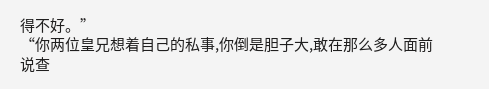得不好。”
“你两位皇兄想着自己的私事,你倒是胆子大,敢在那么多人面前说查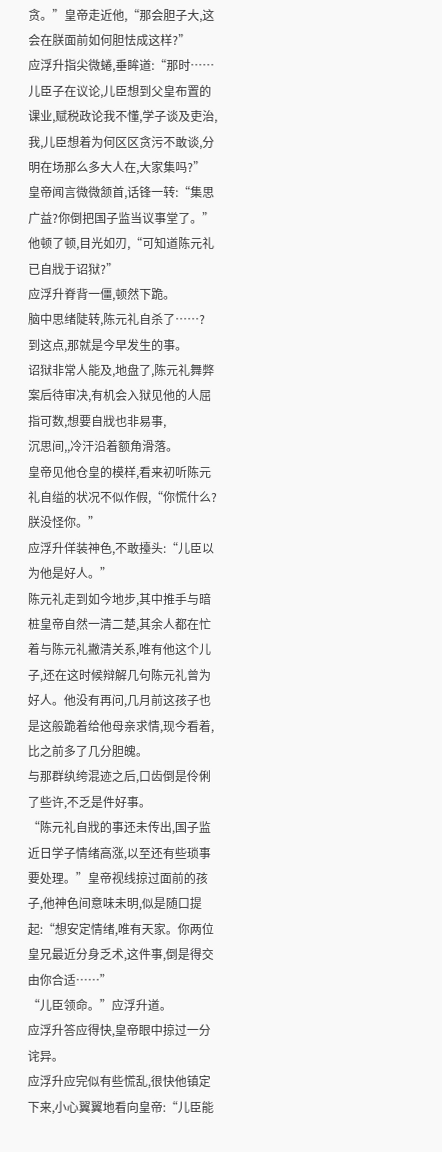贪。”皇帝走近他,“那会胆子大,这会在朕面前如何胆怯成这样?”
应浮升指尖微蜷,垂眸道:“那时……儿臣子在议论,儿臣想到父皇布置的课业,赋税政论我不懂,学子谈及吏治,我,儿臣想着为何区区贪污不敢谈,分明在场那么多大人在,大家集吗?”
皇帝闻言微微颔首,话锋一转:“集思广益?你倒把国子监当议事堂了。”
他顿了顿,目光如刃,“可知道陈元礼已自戕于诏狱?”
应浮升脊背一僵,顿然下跪。
脑中思绪陡转,陈元礼自杀了……?
到这点,那就是今早发生的事。
诏狱非常人能及,地盘了,陈元礼舞弊案后待审决,有机会入狱见他的人屈指可数,想要自戕也非易事,
沉思间,,冷汗沿着额角滑落。
皇帝见他仓皇的模样,看来初听陈元礼自缢的状况不似作假,“你慌什么?朕没怪你。”
应浮升佯装神色,不敢擡头:“儿臣以为他是好人。”
陈元礼走到如今地步,其中推手与暗桩皇帝自然一清二楚,其余人都在忙着与陈元礼撇清关系,唯有他这个儿子,还在这时候辩解几句陈元礼曾为好人。他没有再问,几月前这孩子也是这般跪着给他母亲求情,现今看着,比之前多了几分胆魄。
与那群纨绔混迹之后,口齿倒是伶俐了些许,不乏是件好事。
“陈元礼自戕的事还未传出,国子监近日学子情绪高涨,以至还有些琐事要处理。”皇帝视线掠过面前的孩子,他神色间意味未明,似是随口提起:“想安定情绪,唯有天家。你两位皇兄最近分身乏术,这件事,倒是得交由你合适……”
“儿臣领命。”应浮升道。
应浮升答应得快,皇帝眼中掠过一分诧异。
应浮升应完似有些慌乱,很快他镇定下来,小心翼翼地看向皇帝:“儿臣能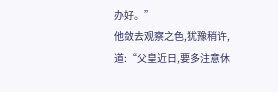办好。”
他敛去观察之色,犹豫稍许,道:“父皇近日,要多注意休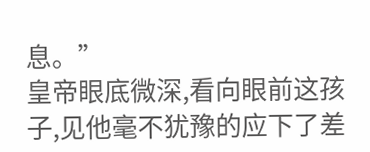息。”
皇帝眼底微深,看向眼前这孩子,见他毫不犹豫的应下了差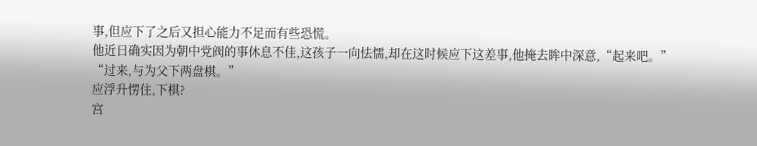事,但应下了之后又担心能力不足而有些恐慌。
他近日确实因为朝中党阀的事休息不佳,这孩子一向怯懦,却在这时候应下这差事,他掩去眸中深意,“起来吧。”
“过来,与为父下两盘棋。”
应浮升愣住,下棋?
宫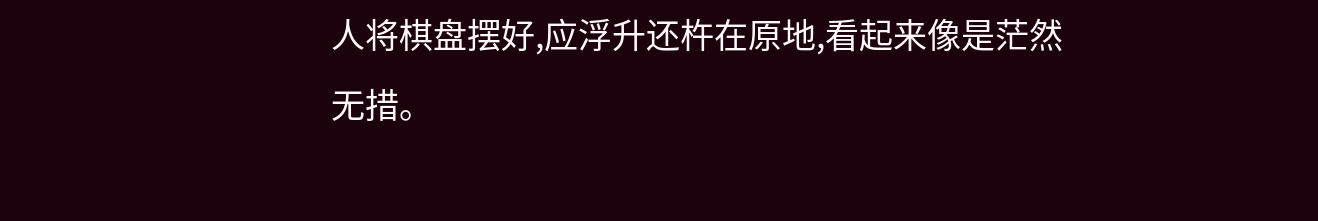人将棋盘摆好,应浮升还杵在原地,看起来像是茫然无措。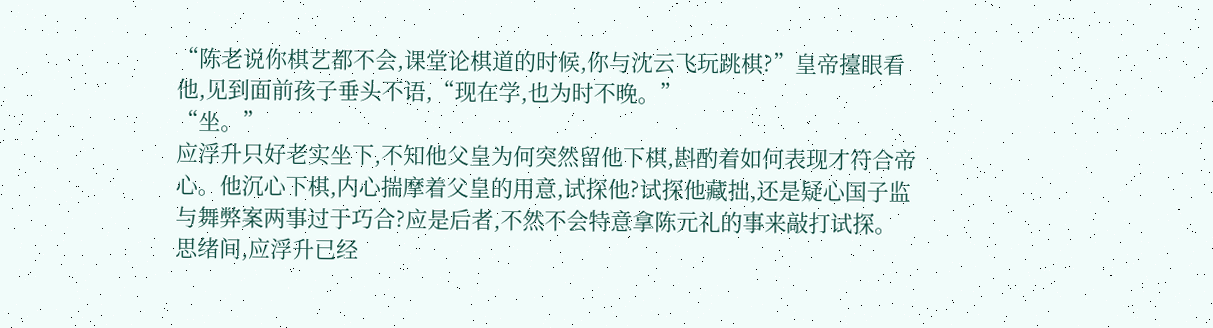“陈老说你棋艺都不会,课堂论棋道的时候,你与沈云飞玩跳棋?”皇帝擡眼看他,见到面前孩子垂头不语,“现在学,也为时不晚。”
“坐。”
应浮升只好老实坐下,不知他父皇为何突然留他下棋,斟酌着如何表现才符合帝心。他沉心下棋,内心揣摩着父皇的用意,试探他?试探他藏拙,还是疑心国子监与舞弊案两事过于巧合?应是后者,不然不会特意拿陈元礼的事来敲打试探。
思绪间,应浮升已经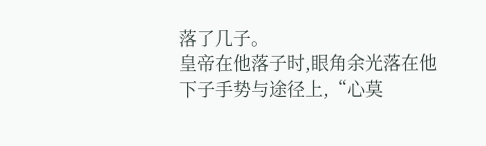落了几子。
皇帝在他落子时,眼角余光落在他下子手势与途径上,“心莫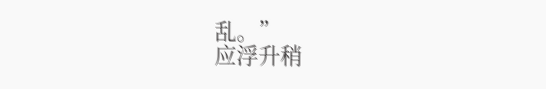乱。”
应浮升稍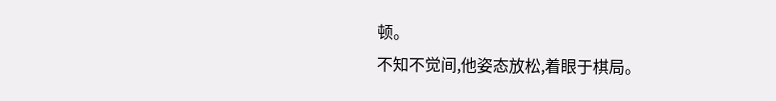顿。
不知不觉间,他姿态放松,着眼于棋局。